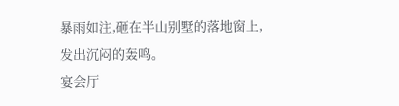暴雨如注,砸在半山别墅的落地窗上,发出沉闷的轰鸣。
宴会厅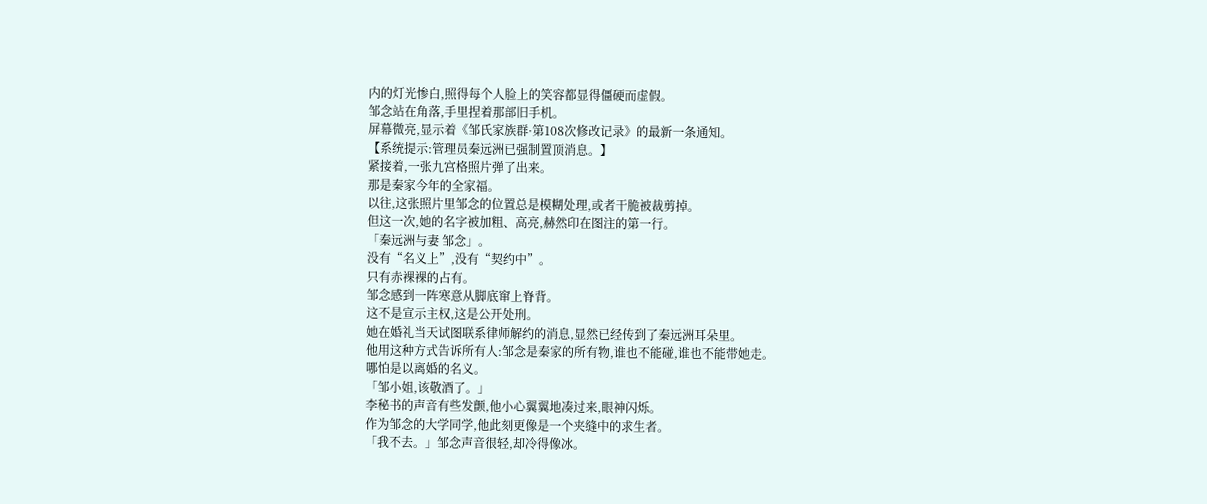内的灯光惨白,照得每个人脸上的笑容都显得僵硬而虚假。
邹念站在角落,手里捏着那部旧手机。
屏幕微亮,显示着《邹氏家族群·第108次修改记录》的最新一条通知。
【系统提示:管理员秦远洲已强制置顶消息。】
紧接着,一张九宫格照片弹了出来。
那是秦家今年的全家福。
以往,这张照片里邹念的位置总是模糊处理,或者干脆被裁剪掉。
但这一次,她的名字被加粗、高亮,赫然印在图注的第一行。
「秦远洲与妻 邹念」。
没有“名义上”,没有“契约中”。
只有赤裸裸的占有。
邹念感到一阵寒意从脚底窜上脊背。
这不是宣示主权,这是公开处刑。
她在婚礼当天试图联系律师解约的消息,显然已经传到了秦远洲耳朵里。
他用这种方式告诉所有人:邹念是秦家的所有物,谁也不能碰,谁也不能带她走。
哪怕是以离婚的名义。
「邹小姐,该敬酒了。」
李秘书的声音有些发颤,他小心翼翼地凑过来,眼神闪烁。
作为邹念的大学同学,他此刻更像是一个夹缝中的求生者。
「我不去。」邹念声音很轻,却冷得像冰。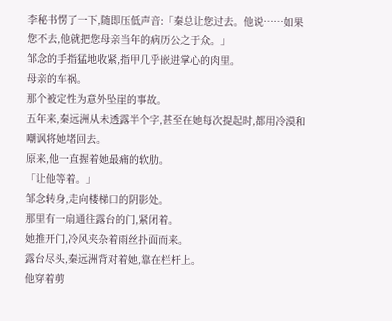李秘书愣了一下,随即压低声音:「秦总让您过去。他说……如果您不去,他就把您母亲当年的病历公之于众。」
邹念的手指猛地收紧,指甲几乎嵌进掌心的肉里。
母亲的车祸。
那个被定性为意外坠崖的事故。
五年来,秦远洲从未透露半个字,甚至在她每次提起时,都用冷漠和嘲讽将她堵回去。
原来,他一直握着她最痛的软肋。
「让他等着。」
邹念转身,走向楼梯口的阴影处。
那里有一扇通往露台的门,紧闭着。
她推开门,冷风夹杂着雨丝扑面而来。
露台尽头,秦远洲背对着她,靠在栏杆上。
他穿着剪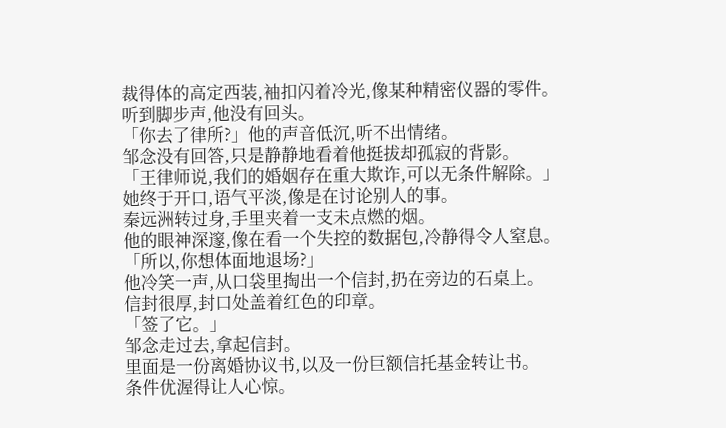裁得体的高定西装,袖扣闪着冷光,像某种精密仪器的零件。
听到脚步声,他没有回头。
「你去了律所?」他的声音低沉,听不出情绪。
邹念没有回答,只是静静地看着他挺拔却孤寂的背影。
「王律师说,我们的婚姻存在重大欺诈,可以无条件解除。」
她终于开口,语气平淡,像是在讨论别人的事。
秦远洲转过身,手里夹着一支未点燃的烟。
他的眼神深邃,像在看一个失控的数据包,冷静得令人窒息。
「所以,你想体面地退场?」
他冷笑一声,从口袋里掏出一个信封,扔在旁边的石桌上。
信封很厚,封口处盖着红色的印章。
「签了它。」
邹念走过去,拿起信封。
里面是一份离婚协议书,以及一份巨额信托基金转让书。
条件优渥得让人心惊。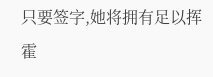只要签字,她将拥有足以挥霍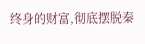终身的财富,彻底摆脱秦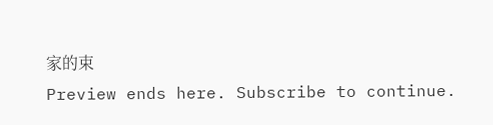家的束
Preview ends here. Subscribe to continue.